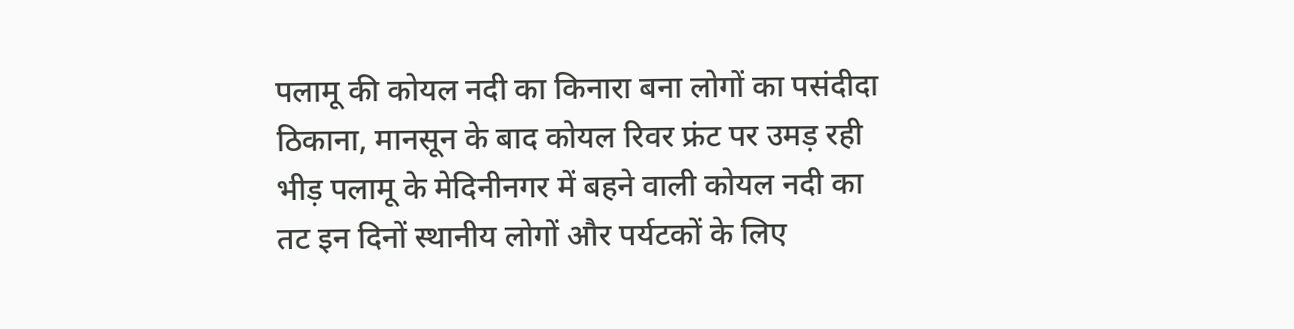पलामू की कोयल नदी का किनारा बना लोगों का पसंदीदा ठिकाना, मानसून के बाद कोयल रिवर फ्रंट पर उमड़ रही भीड़ पलामू के मेदिनीनगर में बहने वाली कोयल नदी का तट इन दिनों स्थानीय लोगों और पर्यटकों के लिए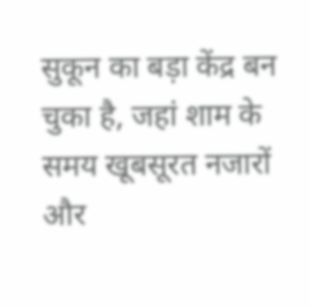सुकून का बड़ा केंद्र बन चुका है, जहां शाम के समय खूबसूरत नजारों और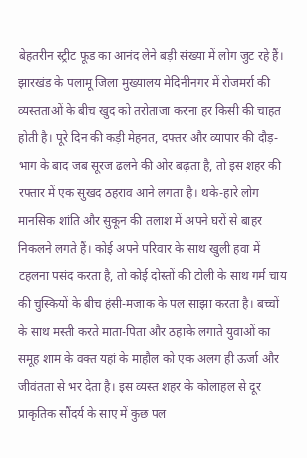बेहतरीन स्ट्रीट फूड का आनंद लेने बड़ी संख्या में लोग जुट रहे हैं। झारखंड के पलामू जिला मुख्यालय मेदिनीनगर में रोजमर्रा की व्यस्तताओं के बीच खुद को तरोताजा करना हर किसी की चाहत होती है। पूरे दिन की कड़ी मेहनत, दफ्तर और व्यापार की दौड़-भाग के बाद जब सूरज ढलने की ओर बढ़ता है, तो इस शहर की रफ्तार में एक सुखद ठहराव आने लगता है। थके-हारे लोग मानसिक शांति और सुकून की तलाश में अपने घरों से बाहर निकलने लगते हैं। कोई अपने परिवार के साथ खुली हवा में टहलना पसंद करता है, तो कोई दोस्तों की टोली के साथ गर्म चाय की चुस्कियों के बीच हंसी-मजाक के पल साझा करता है। बच्चों के साथ मस्ती करते माता-पिता और ठहाके लगाते युवाओं का समूह शाम के वक्त यहां के माहौल को एक अलग ही ऊर्जा और जीवंतता से भर देता है। इस व्यस्त शहर के कोलाहल से दूर प्राकृतिक सौंदर्य के साए में कुछ पल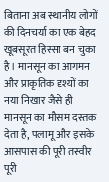बिताना अब स्थानीय लोगों की दिनचर्या का एक बेहद खूबसूरत हिस्सा बन चुका है। मानसून का आगमन और प्राकृतिक दृश्यों का नया निखार जैसे ही मानसून का मौसम दस्तक देता है, पलामू और इसके आसपास की पूरी तस्वीर पूरी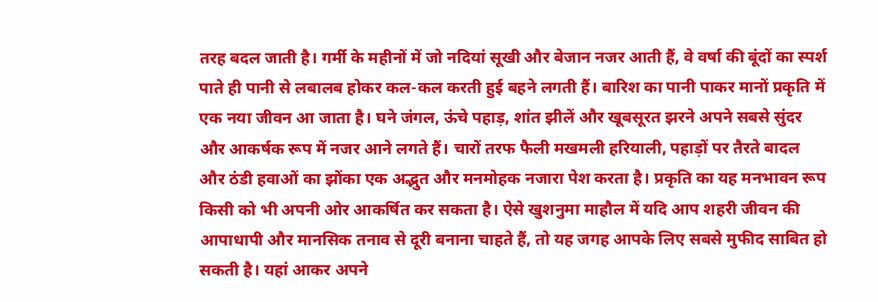तरह बदल जाती है। गर्मी के महीनों में जो नदियां सूखी और बेजान नजर आती हैं, वे वर्षा की बूंदों का स्पर्श पाते ही पानी से लबालब होकर कल-कल करती हुई बहने लगती हैं। बारिश का पानी पाकर मानों प्रकृति में एक नया जीवन आ जाता है। घने जंगल, ऊंचे पहाड़, शांत झीलें और खूबसूरत झरने अपने सबसे सुंदर और आकर्षक रूप में नजर आने लगते हैं। चारों तरफ फैली मखमली हरियाली, पहाड़ों पर तैरते बादल और ठंडी हवाओं का झोंका एक अद्भुत और मनमोहक नजारा पेश करता है। प्रकृति का यह मनभावन रूप किसी को भी अपनी ओर आकर्षित कर सकता है। ऐसे खुशनुमा माहौल में यदि आप शहरी जीवन की आपाधापी और मानसिक तनाव से दूरी बनाना चाहते हैं, तो यह जगह आपके लिए सबसे मुफीद साबित हो सकती है। यहां आकर अपने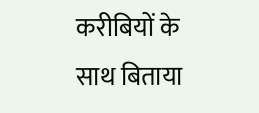करीबियों के साथ बिताया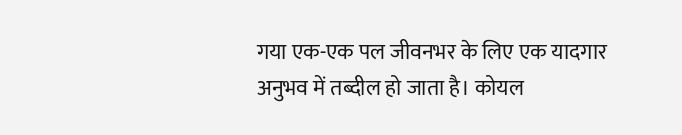गया एक-एक पल जीवनभर के लिए एक यादगार अनुभव में तब्दील हो जाता है। कोयल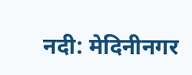नदी: मेदिनीनगर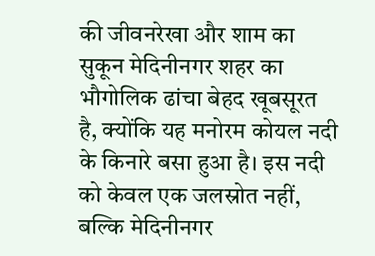की जीवनरेखा और शाम का सुकून मेदिनीनगर शहर का भौगोलिक ढांचा बेहद खूबसूरत है, क्योंकि यह मनोरम कोयल नदी के किनारे बसा हुआ है। इस नदी को केवल एक जलस्रोत नहीं, बल्कि मेदिनीनगर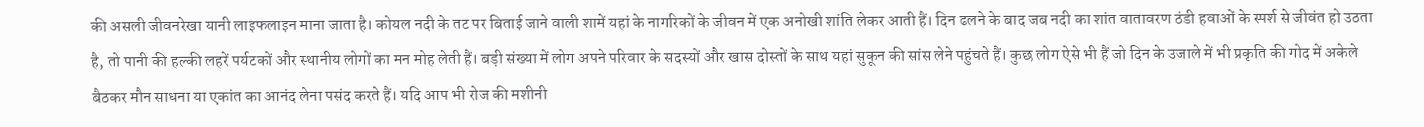की असली जीवनरेखा यानी लाइफलाइन माना जाता है। कोयल नदी के तट पर बिताई जाने वाली शामें यहां के नागरिकों के जीवन में एक अनोखी शांति लेकर आती हैं। दिन ढलने के बाद जब नदी का शांत वातावरण ठंडी हवाओं के स्पर्श से जीवंत हो उठता है, तो पानी की हल्की लहरें पर्यटकों और स्थानीय लोगों का मन मोह लेती हैं। बड़ी संख्या में लोग अपने परिवार के सदस्यों और खास दोस्तों के साथ यहां सुकून की सांस लेने पहुंचते हैं। कुछ लोग ऐसे भी हैं जो दिन के उजाले में भी प्रकृति की गोद में अकेले बैठकर मौन साधना या एकांत का आनंद लेना पसंद करते हैं। यदि आप भी रोज की मशीनी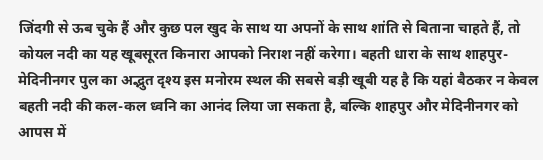जिंदगी से ऊब चुके हैं और कुछ पल खुद के साथ या अपनों के साथ शांति से बिताना चाहते हैं, तो कोयल नदी का यह खूबसूरत किनारा आपको निराश नहीं करेगा। बहती धारा के साथ शाहपुर-मेदिनीनगर पुल का अद्भुत दृश्य इस मनोरम स्थल की सबसे बड़ी खूबी यह है कि यहां बैठकर न केवल बहती नदी की कल-कल ध्वनि का आनंद लिया जा सकता है, बल्कि शाहपुर और मेदिनीनगर को आपस में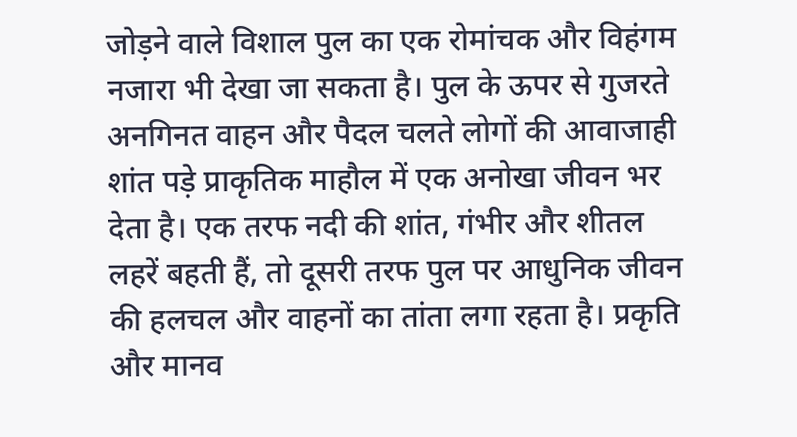जोड़ने वाले विशाल पुल का एक रोमांचक और विहंगम नजारा भी देखा जा सकता है। पुल के ऊपर से गुजरते अनगिनत वाहन और पैदल चलते लोगों की आवाजाही शांत पड़े प्राकृतिक माहौल में एक अनोखा जीवन भर देता है। एक तरफ नदी की शांत, गंभीर और शीतल लहरें बहती हैं, तो दूसरी तरफ पुल पर आधुनिक जीवन की हलचल और वाहनों का तांता लगा रहता है। प्रकृति और मानव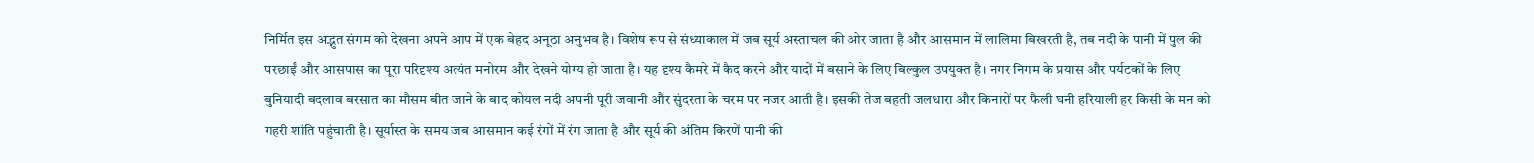निर्मित इस अद्भुत संगम को देखना अपने आप में एक बेहद अनूठा अनुभव है। विशेष रूप से संध्याकाल में जब सूर्य अस्ताचल की ओर जाता है और आसमान में लालिमा बिखरती है, तब नदी के पानी में पुल की परछाईं और आसपास का पूरा परिदृश्य अत्यंत मनोरम और देखने योग्य हो जाता है। यह दृश्य कैमरे में कैद करने और यादों में बसाने के लिए बिल्कुल उपयुक्त है। नगर निगम के प्रयास और पर्यटकों के लिए बुनियादी बदलाव बरसात का मौसम बीत जाने के बाद कोयल नदी अपनी पूरी जवानी और सुंदरता के चरम पर नजर आती है। इसकी तेज बहती जलधारा और किनारों पर फैली घनी हरियाली हर किसी के मन को गहरी शांति पहुंचाती है। सूर्यास्त के समय जब आसमान कई रंगों में रंग जाता है और सूर्य की अंतिम किरणें पानी की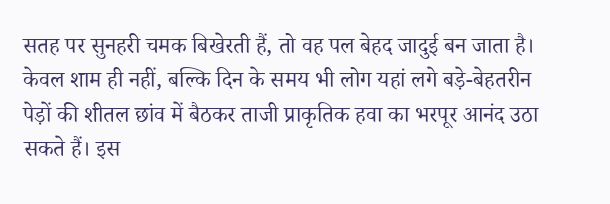सतह पर सुनहरी चमक बिखेरती हैं, तो वह पल बेहद जादुई बन जाता है। केवल शाम ही नहीं, बल्कि दिन के समय भी लोग यहां लगे बड़े-बेहतरीन पेड़ों की शीतल छांव में बैठकर ताजी प्राकृतिक हवा का भरपूर आनंद उठा सकते हैं। इस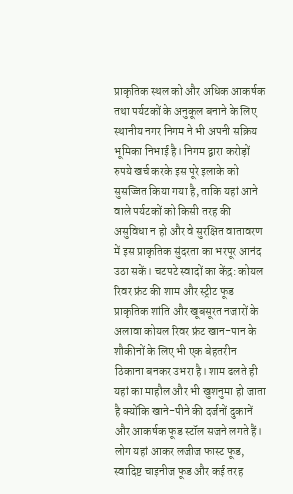प्राकृतिक स्थल को और अधिक आकर्षक तथा पर्यटकों के अनुकूल बनाने के लिए स्थानीय नगर निगम ने भी अपनी सक्रिय भूमिका निभाई है। निगम द्वारा करोड़ों रुपये खर्च करके इस पूरे इलाके को सुसज्जित किया गया है, ताकि यहां आने वाले पर्यटकों को किसी तरह की असुविधा न हो और वे सुरक्षित वातावरण में इस प्राकृतिक सुंदरता का भरपूर आनंद उठा सकें। चटपटे स्वादों का केंद्र: कोयल रिवर फ्रंट की शाम और स्ट्रीट फूड प्राकृतिक शांति और खूबसूरत नजारों के अलावा कोयल रिवर फ्रंट खान-पान के शौकीनों के लिए भी एक बेहतरीन ठिकाना बनकर उभरा है। शाम ढलते ही यहां का माहौल और भी खुशनुमा हो जाता है क्योंकि खाने-पीने की दर्जनों दुकानें और आकर्षक फूड स्टॉल सजने लगते हैं। लोग यहां आकर लजीज फास्ट फूड, स्वादिष्ट चाइनीज फूड और कई तरह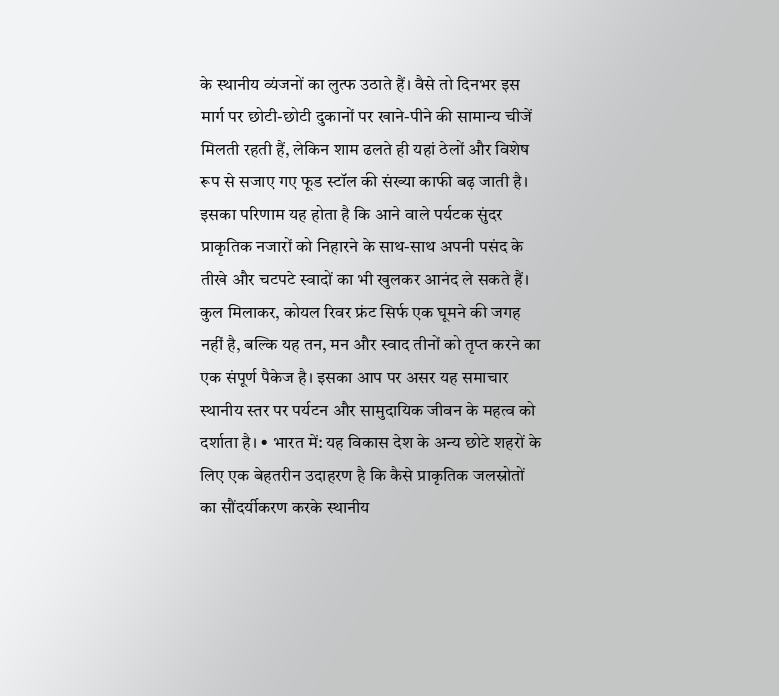के स्थानीय व्यंजनों का लुत्फ उठाते हैं। वैसे तो दिनभर इस मार्ग पर छोटी-छोटी दुकानों पर खाने-पीने की सामान्य चीजें मिलती रहती हैं, लेकिन शाम ढलते ही यहां ठेलों और विशेष रूप से सजाए गए फूड स्टॉल की संख्या काफी बढ़ जाती है। इसका परिणाम यह होता है कि आने वाले पर्यटक सुंदर प्राकृतिक नजारों को निहारने के साथ-साथ अपनी पसंद के तीखे और चटपटे स्वादों का भी खुलकर आनंद ले सकते हैं। कुल मिलाकर, कोयल रिवर फ्रंट सिर्फ एक घूमने की जगह नहीं है, बल्कि यह तन, मन और स्वाद तीनों को तृप्त करने का एक संपूर्ण पैकेज है। इसका आप पर असर यह समाचार स्थानीय स्तर पर पर्यटन और सामुदायिक जीवन के महत्व को दर्शाता है। • भारत में: यह विकास देश के अन्य छोटे शहरों के लिए एक बेहतरीन उदाहरण है कि कैसे प्राकृतिक जलस्रोतों का सौंदर्यीकरण करके स्थानीय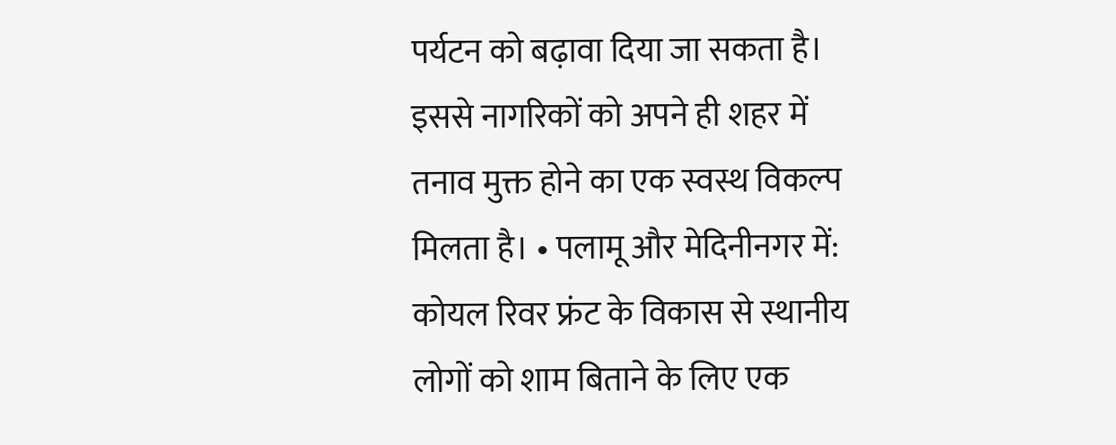पर्यटन को बढ़ावा दिया जा सकता है। इससे नागरिकों को अपने ही शहर में तनाव मुक्त होने का एक स्वस्थ विकल्प मिलता है। • पलामू और मेदिनीनगर में: कोयल रिवर फ्रंट के विकास से स्थानीय लोगों को शाम बिताने के लिए एक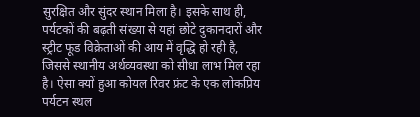सुरक्षित और सुंदर स्थान मिला है। इसके साथ ही, पर्यटकों की बढ़ती संख्या से यहां छोटे दुकानदारों और स्ट्रीट फूड विक्रेताओं की आय में वृद्धि हो रही है, जिससे स्थानीय अर्थव्यवस्था को सीधा लाभ मिल रहा है। ऐसा क्यों हुआ कोयल रिवर फ्रंट के एक लोकप्रिय पर्यटन स्थल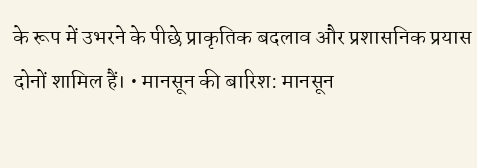के रूप में उभरने के पीछे प्राकृतिक बदलाव और प्रशासनिक प्रयास दोनों शामिल हैं। • मानसून की बारिश: मानसून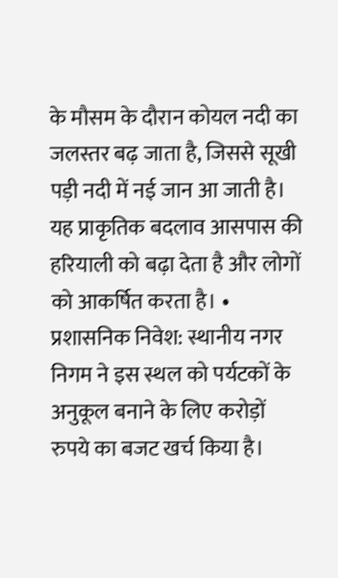के मौसम के दौरान कोयल नदी का जलस्तर बढ़ जाता है, जिससे सूखी पड़ी नदी में नई जान आ जाती है। यह प्राकृतिक बदलाव आसपास की हरियाली को बढ़ा देता है और लोगों को आकर्षित करता है। • प्रशासनिक निवेश: स्थानीय नगर निगम ने इस स्थल को पर्यटकों के अनुकूल बनाने के लिए करोड़ों रुपये का बजट खर्च किया है।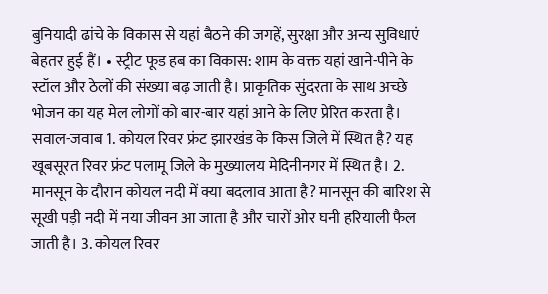बुनियादी ढांचे के विकास से यहां बैठने की जगहें, सुरक्षा और अन्य सुविधाएं बेहतर हुई हैं। • स्ट्रीट फूड हब का विकास: शाम के वक्त यहां खाने-पीने के स्टॉल और ठेलों की संख्या बढ़ जाती है। प्राकृतिक सुंदरता के साथ अच्छे भोजन का यह मेल लोगों को बार-बार यहां आने के लिए प्रेरित करता है। सवाल-जवाब 1. कोयल रिवर फ्रंट झारखंड के किस जिले में स्थित है? यह खूबसूरत रिवर फ्रंट पलामू जिले के मुख्यालय मेदिनीनगर में स्थित है। 2. मानसून के दौरान कोयल नदी में क्या बदलाव आता है? मानसून की बारिश से सूखी पड़ी नदी में नया जीवन आ जाता है और चारों ओर घनी हरियाली फैल जाती है। 3. कोयल रिवर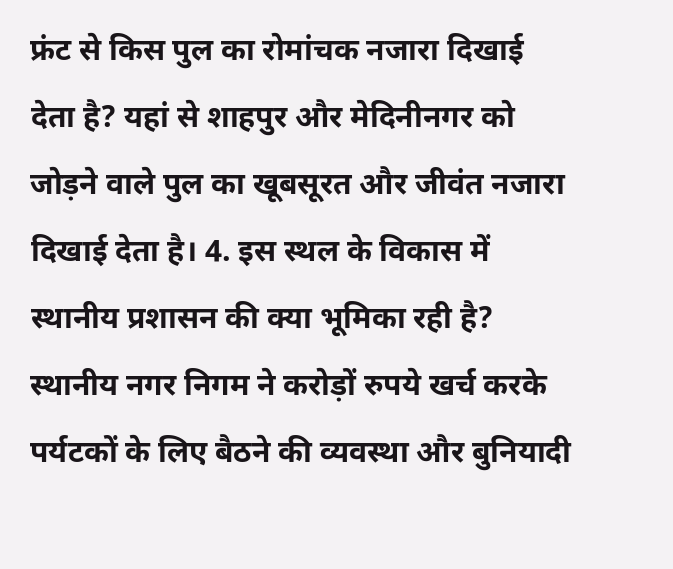फ्रंट से किस पुल का रोमांचक नजारा दिखाई देता है? यहां से शाहपुर और मेदिनीनगर को जोड़ने वाले पुल का खूबसूरत और जीवंत नजारा दिखाई देता है। 4. इस स्थल के विकास में स्थानीय प्रशासन की क्या भूमिका रही है? स्थानीय नगर निगम ने करोड़ों रुपये खर्च करके पर्यटकों के लिए बैठने की व्यवस्था और बुनियादी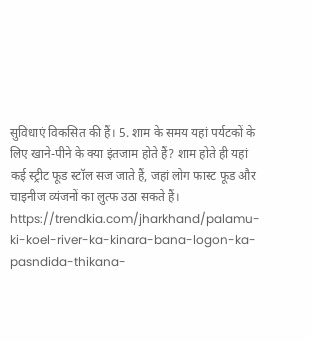सुविधाएं विकसित की हैं। 5. शाम के समय यहां पर्यटकों के लिए खाने-पीने के क्या इंतजाम होते हैं? शाम होते ही यहां कई स्ट्रीट फूड स्टॉल सज जाते हैं, जहां लोग फास्ट फूड और चाइनीज व्यंजनों का लुत्फ उठा सकते हैं। https://trendkia.com/jharkhand/palamu-ki-koel-river-ka-kinara-bana-logon-ka-pasndida-thikana-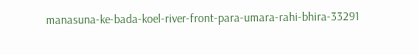manasuna-ke-bada-koel-river-front-para-umara-rahi-bhira-33291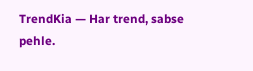TrendKia — Har trend, sabse pehle.